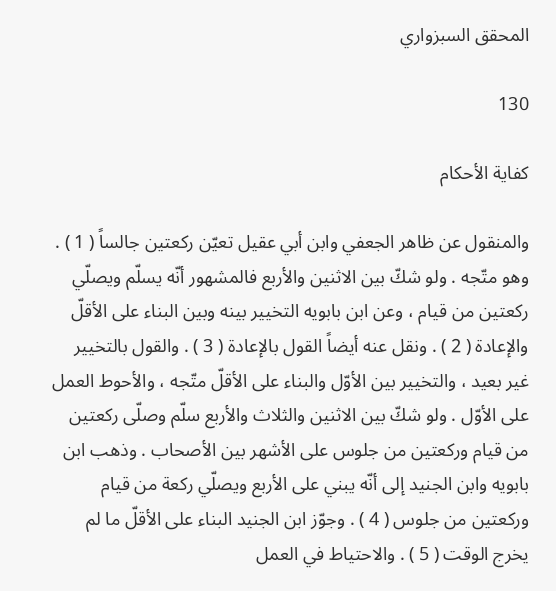المحقق السبزواري

130

كفاية الأحكام

والمنقول عن ظاهر الجعفي وابن أبي عقيل تعيّن ركعتين جالساً ( 1 ) . وهو متّجه . ولو شكّ بين الاثنين والأربع فالمشهور أنّه يسلّم ويصلّي ركعتين من قيام ، وعن ابن بابويه التخيير بينه وبين البناء على الأقلّ والإعادة ( 2 ) . ونقل عنه أيضاً القول بالإعادة ( 3 ) . والقول بالتخيير غير بعيد ، والتخيير بين الأوّل والبناء على الأقلّ متّجه ، والأحوط العمل على الأوّل . ولو شكّ بين الاثنين والثلاث والأربع سلّم وصلّى ركعتين من قيام وركعتين من جلوس على الأشهر بين الأصحاب . وذهب ابن بابويه وابن الجنيد إلى أنّه يبني على الأربع ويصلّي ركعة من قيام وركعتين من جلوس ( 4 ) . وجوّز ابن الجنيد البناء على الأقلّ ما لم يخرج الوقت ( 5 ) . والاحتياط في العمل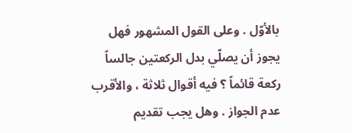بالأوّل . وعلى القول المشهور فهل يجوز أن يصلّي بدل الركعتين جالساً ركعة قائماً ؟ فيه أقوال ثلاثة ، والأقرب عدم الجواز . وهل يجب تقديم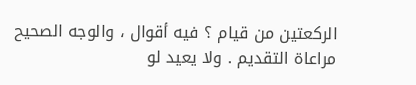الركعتين من قيام ؟ فيه أقوال ، والوجه الصحيح مراعاة التقديم . ولا يعيد لو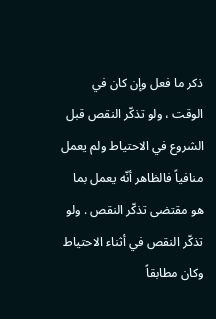ذكر ما فعل وإن كان في الوقت ، ولو تذكّر النقص قبل الشروع في الاحتياط ولم يعمل منافياً فالظاهر أنّه يعمل بما هو مقتضى تذكّر النقص . ولو تذكّر النقص في أثناء الاحتياط وكان مطابقاً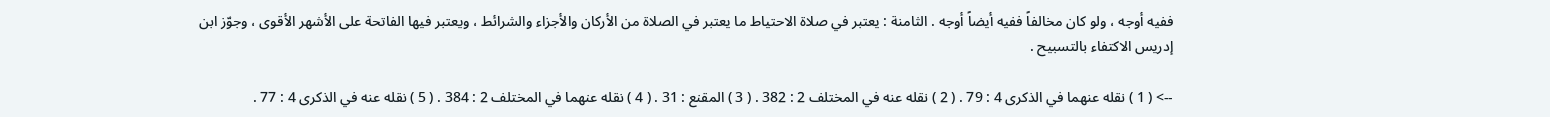ففيه أوجه ، ولو كان مخالفاً ففيه أيضاً أوجه . الثامنة : يعتبر في صلاة الاحتياط ما يعتبر في الصلاة من الأركان والأجزاء والشرائط ، ويعتبر فيها الفاتحة على الأشهر الأقوى ، وجوّز ابن إدريس الاكتفاء بالتسبيح .

--> ( 1 ) نقله عنهما في الذكرى 4 : 79 . ( 2 ) نقله عنه في المختلف 2 : 382 . ( 3 ) المقنع : 31 . ( 4 ) نقله عنهما في المختلف 2 : 384 . ( 5 ) نقله عنه في الذكرى 4 : 77 .